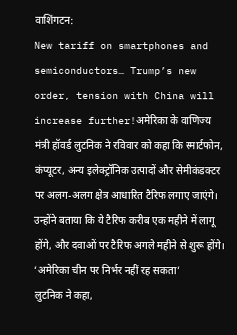वाशिंगटन:
New tariff on smartphones and semiconductors… Trump’s new order, tension with China will increase further!अमेरिका के वाणिज्य मंत्री हॉवर्ड लुटनिक ने रविवार को कहा कि स्मार्टफोन, कंप्यूटर, अन्य इलेक्ट्रॉनिक उत्पादों और सेमीकंडक्टर पर अलग-अलग क्षेत्र आधारित टैरिफ लगाए जाएंगे। उन्होंने बताया कि ये टैरिफ करीब एक महीने में लागू होंगे, और दवाओं पर टैरिफ अगले महीने से शुरू होंगे।
‘अमेरिका चीन पर निर्भर नहीं रह सकता’
लुटनिक ने कहा,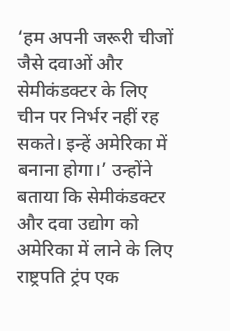‘हम अपनी जरूरी चीजों जैसे दवाओं और सेमीकंडक्टर के लिए चीन पर निर्भर नहीं रह सकते। इन्हें अमेरिका में बनाना होगा।’ उन्होंने बताया कि सेमीकंडक्टर और दवा उद्योग को अमेरिका में लाने के लिए राष्ट्रपति ट्रंप एक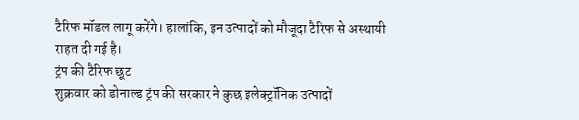टैरिफ मॉडल लागू करेंगे। हालांकि, इन उत्पादों को मौजूदा टैरिफ से अस्थायी राहत दी गई है।
ट्रंप की टैरिफ छूट
शुक्रवार को डोनाल्ड ट्रंप की सरकार ने कुछ इलेक्ट्रॉनिक उत्पादों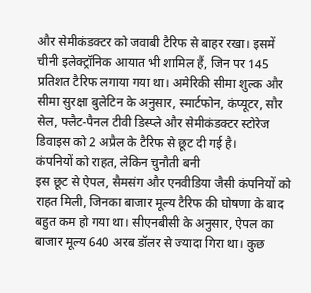और सेमीकंडक्टर को जवाबी टैरिफ से बाहर रखा। इसमें चीनी इलेक्ट्रॉनिक आयात भी शामिल हैं, जिन पर 145 प्रतिशत टैरिफ लगाया गया था। अमेरिकी सीमा शुल्क और सीमा सुरक्षा बुलेटिन के अनुसार, स्मार्टफोन, कंप्यूटर, सौर सेल, फ्लैट-पैनल टीवी डिस्प्ले और सेमीकंडक्टर स्टोरेज डिवाइस को 2 अप्रैल के टैरिफ से छूट दी गई है।
कंपनियों को राहत, लेकिन चुनौती बनी
इस छूट से ऐपल, सैमसंग और एनवीडिया जैसी कंपनियों को राहत मिली, जिनका बाजार मूल्य टैरिफ की घोषणा के बाद बहुत कम हो गया था। सीएनबीसी के अनुसार, ऐपल का बाजार मूल्य 640 अरब डॉलर से ज्यादा गिरा था। कुछ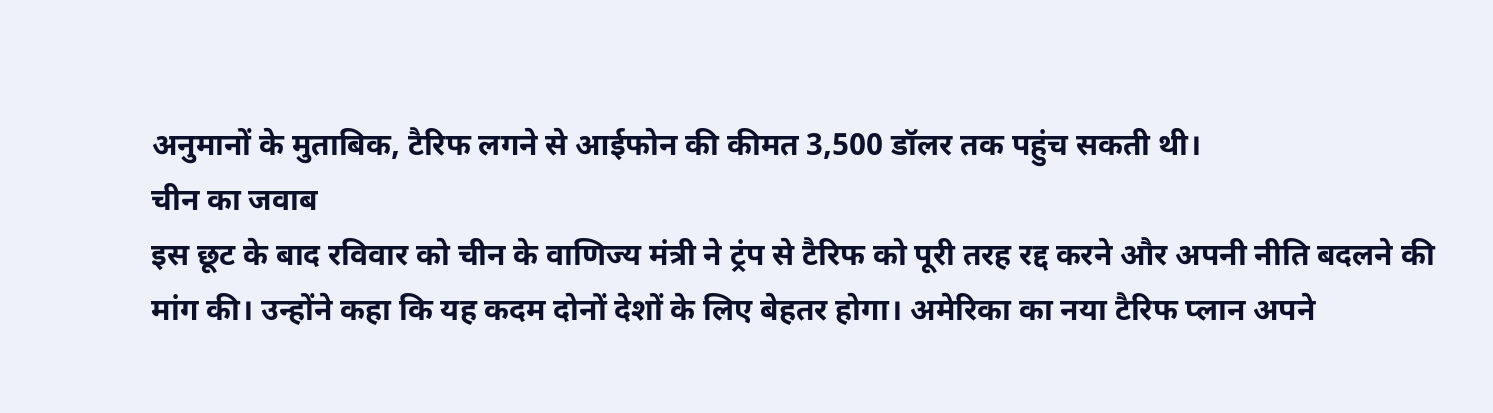अनुमानों के मुताबिक, टैरिफ लगने से आईफोन की कीमत 3,500 डॉलर तक पहुंच सकती थी।
चीन का जवाब
इस छूट के बाद रविवार को चीन के वाणिज्य मंत्री ने ट्रंप से टैरिफ को पूरी तरह रद्द करने और अपनी नीति बदलने की मांग की। उन्होंने कहा कि यह कदम दोनों देशों के लिए बेहतर होगा। अमेरिका का नया टैरिफ प्लान अपने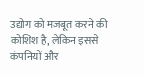उद्योग को मजबूत करने की कोशिश है, लेकिन इससे कंपनियों और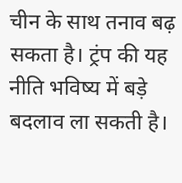चीन के साथ तनाव बढ़ सकता है। ट्रंप की यह नीति भविष्य में बड़े बदलाव ला सकती है।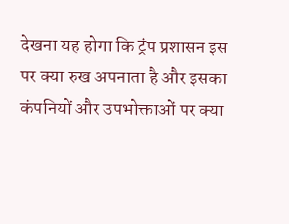देखना यह होगा कि ट्रंप प्रशासन इस पर क्या रुख अपनाता है और इसका कंपनियों और उपभोक्ताओं पर क्या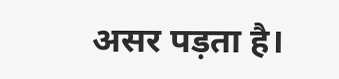असर पड़ता है।